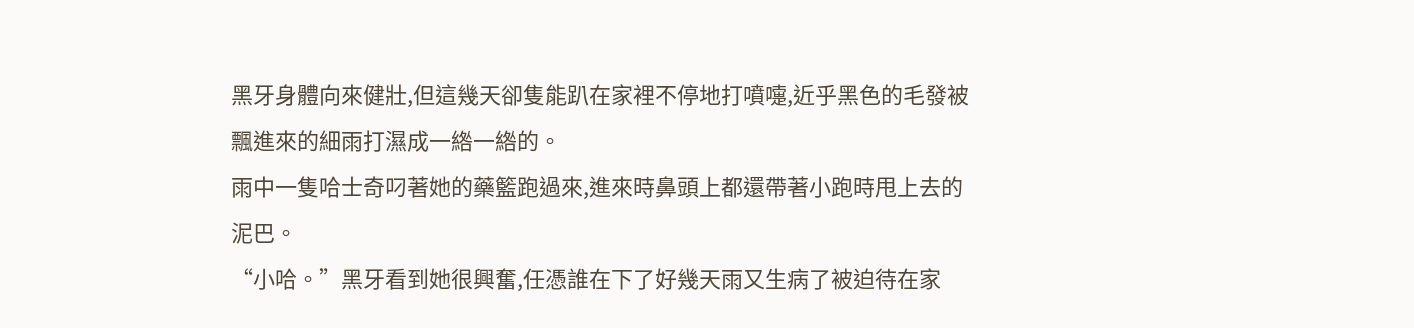黑牙身體向來健壯,但這幾天卻隻能趴在家裡不停地打噴嚏,近乎黑色的毛發被飄進來的細雨打濕成一綹一綹的。
雨中一隻哈士奇叼著她的藥籃跑過來,進來時鼻頭上都還帶著小跑時甩上去的泥巴。
“小哈。”黑牙看到她很興奮,任憑誰在下了好幾天雨又生病了被迫待在家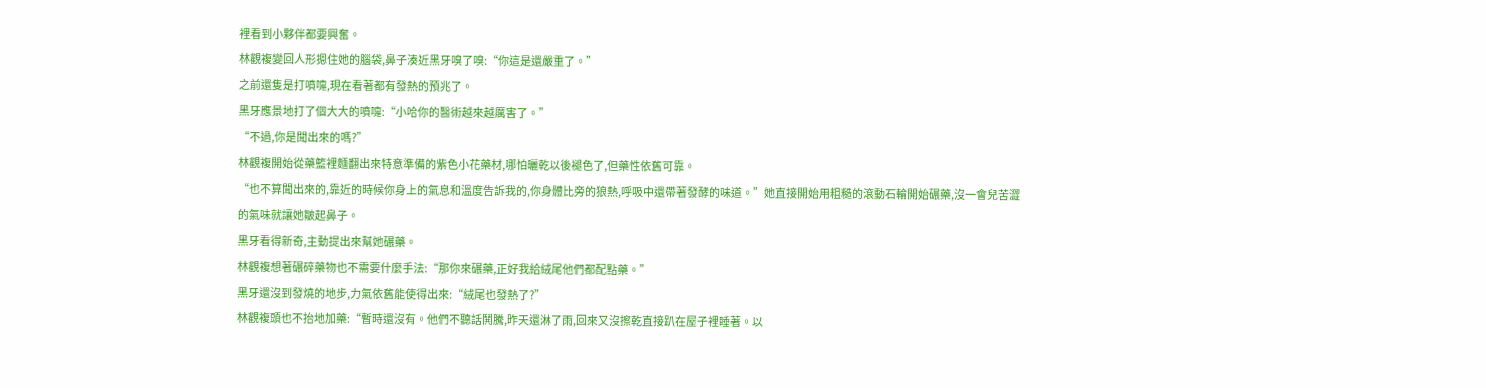裡看到小夥伴都要興奮。
林觀複變回人形摁住她的腦袋,鼻子湊近黑牙嗅了嗅:“你這是還嚴重了。”
之前還隻是打噴嚏,現在看著都有發熱的預兆了。
黑牙應景地打了個大大的噴嚏:“小哈你的醫術越來越厲害了。”
“不過,你是聞出來的嗎?”
林觀複開始從藥籃裡麵翻出來特意準備的紫色小花藥材,哪怕曬乾以後褪色了,但藥性依舊可靠。
“也不算聞出來的,靠近的時候你身上的氣息和溫度告訴我的,你身體比旁的狼熱,呼吸中還帶著發酵的味道。”她直接開始用粗糙的滾動石輪開始碾藥,沒一會兒苦澀的氣味就讓她皺起鼻子。
黑牙看得新奇,主動提出來幫她碾藥。
林觀複想著碾碎藥物也不需要什麼手法:“那你來碾藥,正好我給絨尾他們都配點藥。”
黑牙還沒到發燒的地步,力氣依舊能使得出來:“絨尾也發熱了?”
林觀複頭也不抬地加藥:“暫時還沒有。他們不聽話鬨騰,昨天還淋了雨,回來又沒擦乾直接趴在屋子裡睡著。以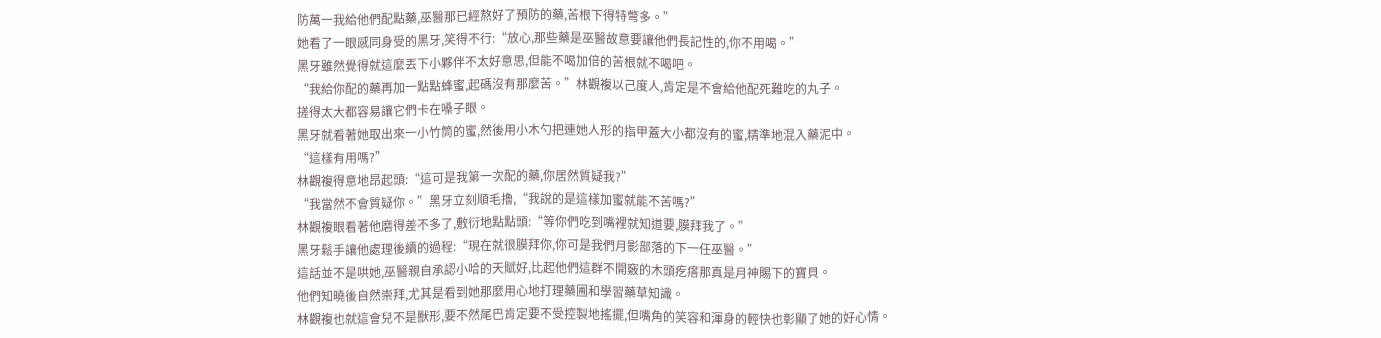防萬一我給他們配點藥,巫醫那已經熬好了預防的藥,苦根下得特彆多。”
她看了一眼感同身受的黑牙,笑得不行:“放心,那些藥是巫醫故意要讓他們長記性的,你不用喝。”
黑牙雖然覺得就這麼丟下小夥伴不太好意思,但能不喝加倍的苦根就不喝吧。
“我給你配的藥再加一點點蜂蜜,起碼沒有那麼苦。”林觀複以己度人,肯定是不會給他配死難吃的丸子。
搓得太大都容易讓它們卡在嗓子眼。
黑牙就看著她取出來一小竹筒的蜜,然後用小木勺把連她人形的指甲蓋大小都沒有的蜜,精準地混入藥泥中。
“這樣有用嗎?”
林觀複得意地昂起頭:“這可是我第一次配的藥,你居然質疑我?”
“我當然不會質疑你。”黑牙立刻順毛擼,“我說的是這樣加蜜就能不苦嗎?”
林觀複眼看著他磨得差不多了,敷衍地點點頭:“等你們吃到嘴裡就知道要,膜拜我了。”
黑牙鬆手讓他處理後續的過程:“現在就很膜拜你,你可是我們月影部落的下一任巫醫。”
這話並不是哄她,巫醫親自承認小哈的天賦好,比起他們這群不開竅的木頭疙瘩那真是月神賜下的寶貝。
他們知曉後自然崇拜,尤其是看到她那麼用心地打理藥圃和學習藥草知識。
林觀複也就這會兒不是獸形,要不然尾巴肯定要不受控製地搖擺,但嘴角的笑容和渾身的輕快也彰顯了她的好心情。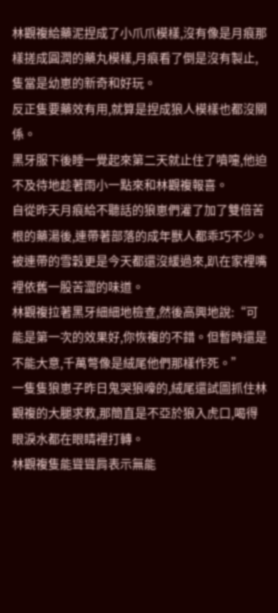林觀複給藥泥捏成了小爪爪模樣,沒有像是月痕那樣搓成圓潤的藥丸模樣,月痕看了倒是沒有製止,隻當是幼崽的新奇和好玩。
反正隻要藥效有用,就算是捏成狼人模樣也都沒關係。
黑牙服下後睡一覺起來第二天就止住了噴嚏,他迫不及待地趁著雨小一點來和林觀複報喜。
自從昨天月痕給不聽話的狼崽們灌了加了雙倍苦根的藥湯後,連帶著部落的成年獸人都乖巧不少。
被連帶的雪穀更是今天都還沒緩過來,趴在家裡嘴裡依舊一股苦澀的味道。
林觀複拉著黑牙細細地檢查,然後高興地說:“可能是第一次的效果好,你恢複的不錯。但暫時還是不能大意,千萬彆像是絨尾他們那樣作死。”
一隻隻狼崽子昨日鬼哭狼嚎的,絨尾還試圖抓住林觀複的大腿求救,那簡直是不亞於狼入虎口,喝得眼淚水都在眼睛裡打轉。
林觀複隻能聳聳肩表示無能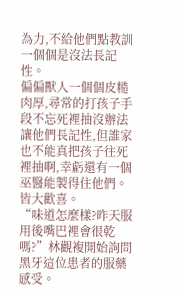為力,不給他們點教訓一個個是沒法長記性。
偏偏獸人一個個皮糙肉厚,尋常的打孩子手段不忘死裡抽沒辦法讓他們長記性,但誰家也不能真把孩子往死裡抽啊,幸虧還有一個巫醫能製得住他們。
皆大歡喜。
“味道怎麼樣?昨天服用後嘴巴裡會很乾嗎?”林觀複開始詢問黑牙這位患者的服藥感受。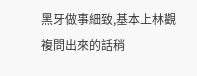黑牙做事細致,基本上林觀複問出來的話稍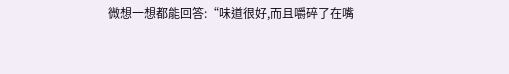微想一想都能回答:“味道很好,而且嚼碎了在嘴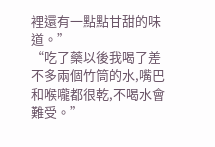裡還有一點點甘甜的味道。”
“吃了藥以後我喝了差不多兩個竹筒的水,嘴巴和喉嚨都很乾,不喝水會難受。”